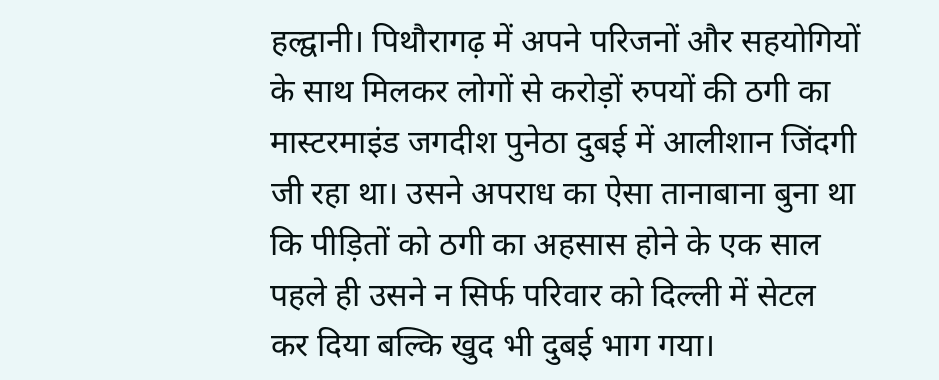हल्द्वानी। पिथौरागढ़ में अपने परिजनों और सहयोगियों के साथ मिलकर लोगों से करोड़ों रुपयों की ठगी का मास्टरमाइंड जगदीश पुनेठा दुबई में आलीशान जिंदगी जी रहा था। उसने अपराध का ऐसा तानाबाना बुना था कि पीड़ितों को ठगी का अहसास होने के एक साल पहले ही उसने न सिर्फ परिवार को दिल्ली में सेटल कर दिया बल्कि खुद भी दुबई भाग गया।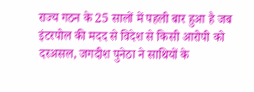राज्य गठन के 25 सालों में पहली बार हुआ है जब इंटरपोल की मदद से विदेश से किसी आरोपी को दरअसल, जगदीश पुनेठा ने साथियों के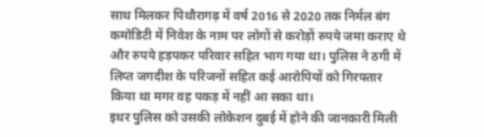साथ मिलकर पिथौरागढ़ में वर्ष 2016 से 2020 तक निर्मल बंग कमोडिटी में निवेश के नाम पर लोगों से करोड़ों रुपये जमा कराए थे और रुपये हड़पकर परिवार सहित भाग गया था। पुलिस ने ठगी में लिप्त जगदीश के परिजनों सहित कई आरोपियों को गिरफ्तार किया था मगर वह पकड़ में नहीं आ सका था।
इधर पुलिस को उसकी लोकेशन दुबई में होने की जानकारी मिली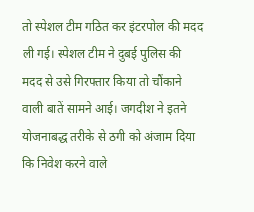तो स्पेशल टीम गठित कर इंटरपोल की मदद ली गई। स्पेशल टीम ने दुबई पुलिस की मदद से उसे गिरफ्तार किया तो चौंकाने वाली बातें सामने आई। जगदीश ने इतने योजनाबद्ध तरीके से ठगी को अंजाम दिया कि निवेश करने वाले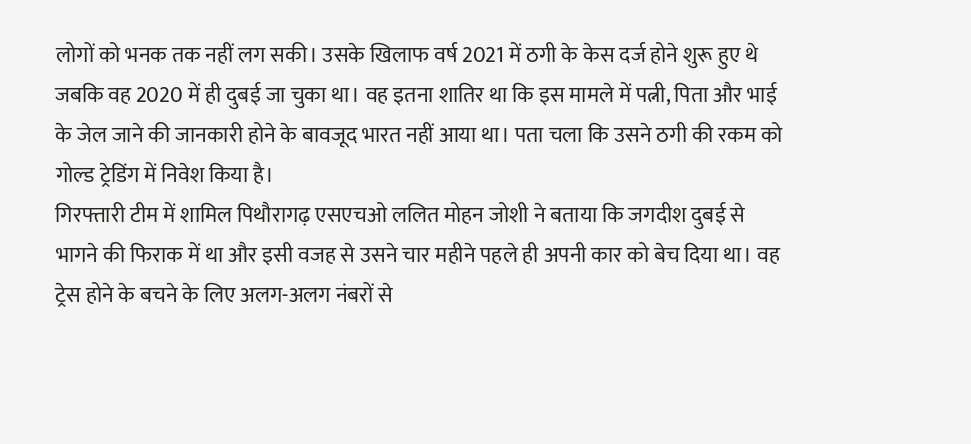लोगों को भनक तक नहीं लग सकी। उसके खिलाफ वर्ष 2021 में ठगी के केस दर्ज होने शुरू हुए थे जबकि वह 2020 में ही दुबई जा चुका था। वह इतना शातिर था कि इस मामले में पत्नी, पिता और भाई के जेल जाने की जानकारी होने के बावजूद भारत नहीं आया था। पता चला कि उसने ठगी की रकम को गोल्ड ट्रेडिंग में निवेश किया है।
गिरफ्तारी टीम में शामिल पिथौरागढ़ एसएचओ ललित मोहन जोशी ने बताया कि जगदीश दुबई से भागने की फिराक में था और इसी वजह से उसने चार महीने पहले ही अपनी कार को बेच दिया था। वह ट्रेस होने के बचने के लिए अलग-अलग नंबरों से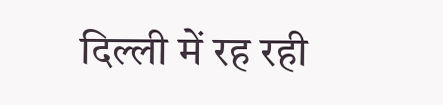दिल्ली में रह रही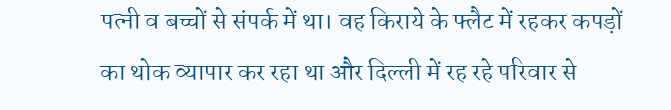पत्नी व बच्चों से संपर्क में था। वह किराये के फ्लैट में रहकर कपड़ों का थोक व्यापार कर रहा था और दिल्ली में रह रहे परिवार से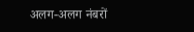अलग-अलग नंबरों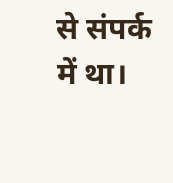से संपर्क में था।